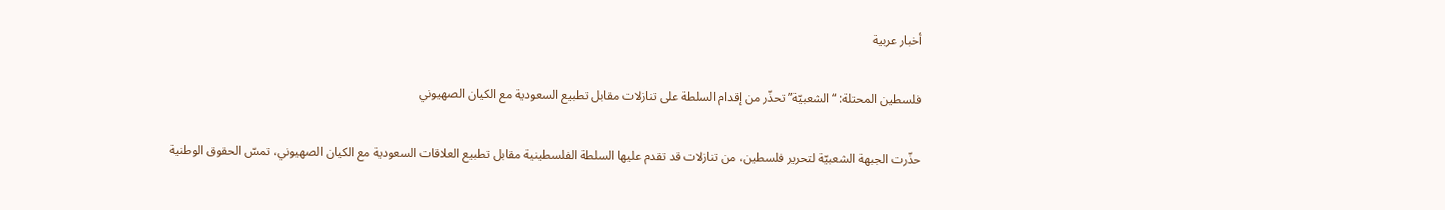أخبار عربية

فلسطين المحتلة: “الشعبيّة” تحذّر من إقدام السلطة على تنازلات مقابل تطبيع السعودية مع الكيان الصهيوني

حذّرت الجبهة الشعبيّة لتحرير فلسطين، من تنازلات قد تقدم عليها السلطة الفلسطينية مقابل تطبيع العلاقات السعودية مع الكيان الصهيوني، تمسّ الحقوق الوطنية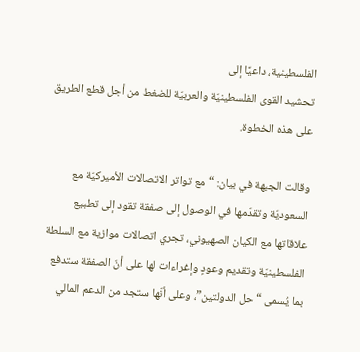الفلسطينية، داعيًا إلى
تحشيد القوى الفلسطينيّة والعربيّة للضغط من أجل قطع الطريق على هذه الخطوة.

وقالت الجبهة في بيان: “مع تواتر الاتصالات الأميركيّة مع السعوديّة وتقدّمها في الوصول إلى صفقة تقود إلى تطبيع علاقاتها مع الكيان الصهيوني، تجري اتصالات موازية مع السلطة الفلسطينيّة وتقديم وعودٍ وإغراءات لها على أنّ الصفقة ستدفع بما يُسمى “حل الدولتين”، وعلى أنّها ستجد من الدعم المالي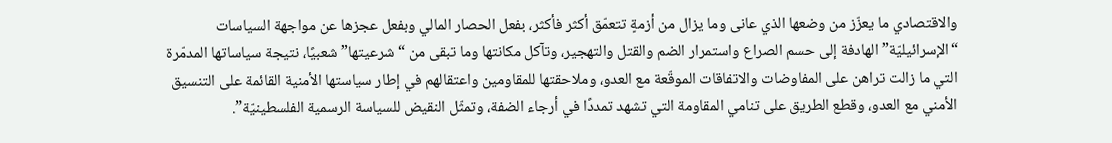والاقتصادي ما يعزّز من وضعها الذي عانى وما يزال من أزمةٍ تتعمّق أكثر فأكثر، بفعل الحصار المالي وبفعل عجزها عن مواجهة السياسات “الإسرائيليّة” الهادفة إلى حسم الصراع واستمرار الضم والقتل والتهجير، وتآكل مكانتها وما تبقى من “شرعيتها” شعبيًا، نتيجة سياساتها المدمّرة التي ما زالت تراهن على المفاوضات والاتفاقات الموقّعة مع العدو، وملاحقتها للمقاومين واعتقالهم في إطار سياستها الأمنية القائمة على التنسيق الأمني مع العدو، وقطع الطريق على تنامي المقاومة التي تشهد تمددًا في أرجاء الضفة، وتمثّل النقيض للسياسة الرسمية الفلسطينيّة”.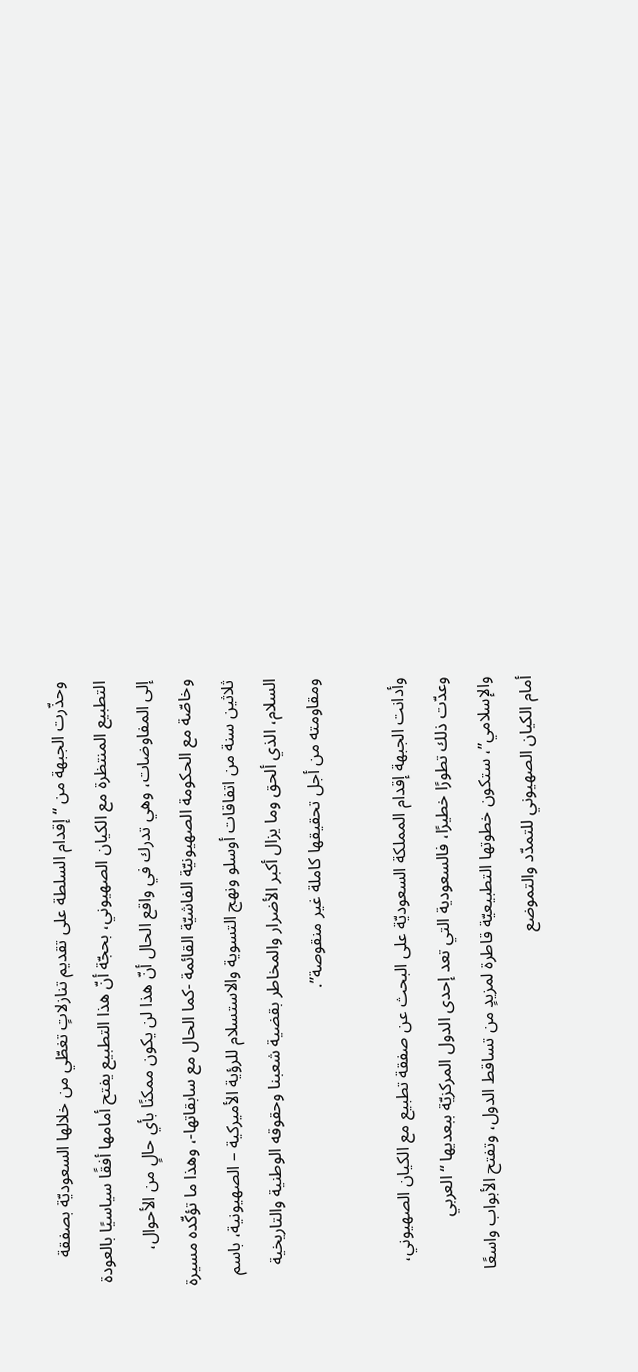وحذّرت الجبهة من “إقدام السلطة على تقديم تنازلاتٍ تغطّي من خلالها السعوديّة بصفقة التطبيع المنتظرة مع الكيان الصهيوني، بحجّة أنّ هذا التطبيع يفتح أمامها أفقًا سياسيًا بالعودة إلى المفاوضات، وهي تدرك في واقع الحال أنّ هذا لن يكون ممكنًا بأي حالٍ من الأحوال، وخاصّة مع الحكومة الصهيونيّة الفاشيّة القائمة -كما الحال مع سابقاتها-، وهذا ما تؤكّده مسيرة ثلاثين سنة من اتفاقات أوسلو ونهج التسوية والاستسلام للرؤية الأميركية – الصهيونية، باسم السلام، الذي ألحق وما يزال أكبر الأضرار والمخاطر بقضية شعبنا وحقوقه الوطنية والتاريخية ومقاومته من أجل تحقيقها كاملة غير منقوصة”.

وأدانت الجبهة إقدام المملكة السعوديّة على البحث عن صفقة تطبيع مع الكيان الصهيوني، وعدّت ذلك تطورًا خطيرًا، فالسعودية التي تعد إحدى الدول المركزيّة ببعديها “العربي والإسلامي”، ستكون خطوتها التطبيعيّة قاطرة لمزيدٍ من تساقط الدول، وتفتح الأبواب واسعًا أمام الكيان الصهيوني للتمدّد والتموضع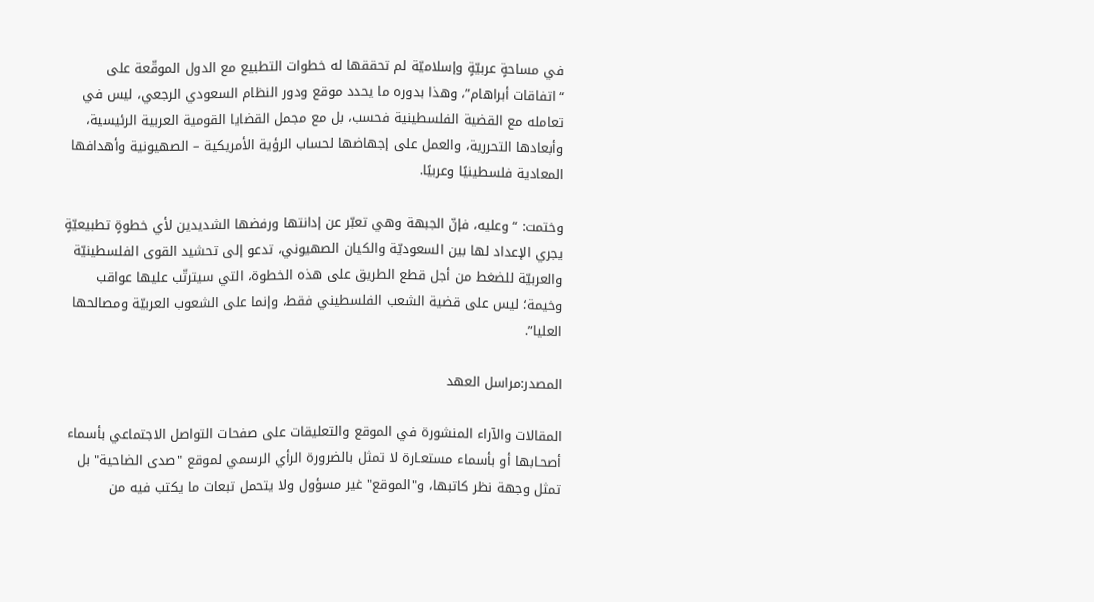في مساحةٍ عربيّةٍ وإسلاميّة لم تحققها له خطوات التطبيع مع الدول الموقّعة على “اتفاقات أبراهام”، وهذا بدوره ما يحدد موقع ودور النظام السعودي الرجعي، ليس في تعامله مع القضية الفلسطينية فحسب، بل مع مجمل القضايا القومية العربية الرئيسية، وأبعادها التحررية، والعمل على إجهاضها لحساب الرؤية الأمريكية – الصهيونية وأهدافها المعادية فلسطينيًا وعربيًا.

وختمت: “وعليه، فإنّ الجبهة وهي تعبّر عن إدانتها ورفضها الشديدين لأي خطوةٍ تطبيعيّةٍ يجري الإعداد لها بين السعوديّة والكيان الصهيوني، تدعو إلى تحشيد القوى الفلسطينيّة والعربيّة للضغط من أجل قطع الطريق على هذه الخطوة، التي سيترتّب عليها عواقب وخيمة؛ ليس على قضية الشعب الفلسطيني فقط، وإنما على الشعوب العربيّة ومصالحها العليا”.

المصدر:مراسل العهد

المقالات والآراء المنشورة في الموقع والتعليقات على صفحات التواصل الاجتماعي بأسماء أصحـابها أو بأسماء مستعـارة لا تمثل بالضرورة الرأي الرسمي لموقع "صدى الضاحية" بل تمثل وجهة نظر كاتبها، و"الموقع" غير مسؤول ولا يتحمل تبعات ما يكتب فيه من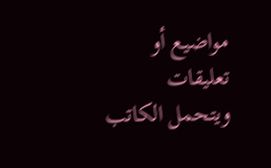مواضيع أو تعليقات ويتحمل الكاتب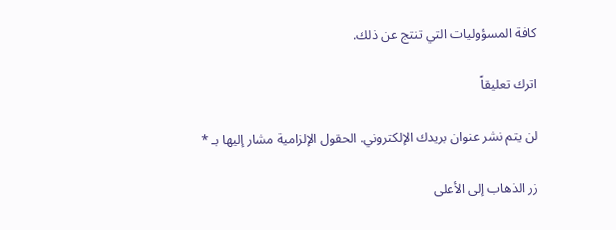كافة المسؤوليات التي تنتج عن ذلك.

اترك تعليقاً

لن يتم نشر عنوان بريدك الإلكتروني. الحقول الإلزامية مشار إليها بـ *

زر الذهاب إلى الأعلى